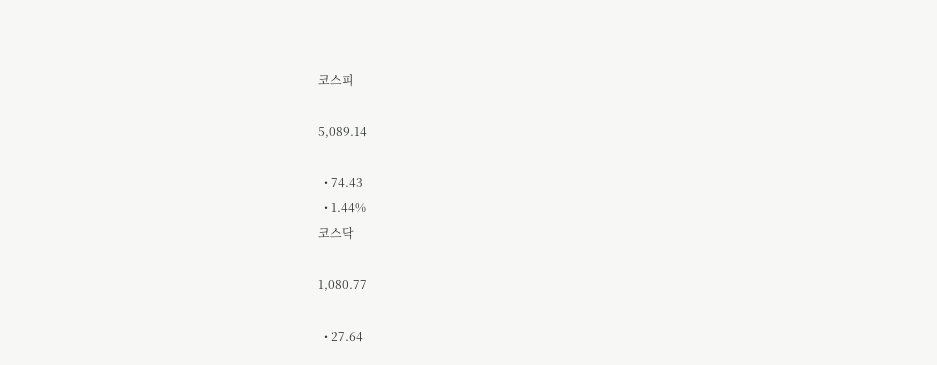코스피

5,089.14

  • 74.43
  • 1.44%
코스닥

1,080.77

  • 27.64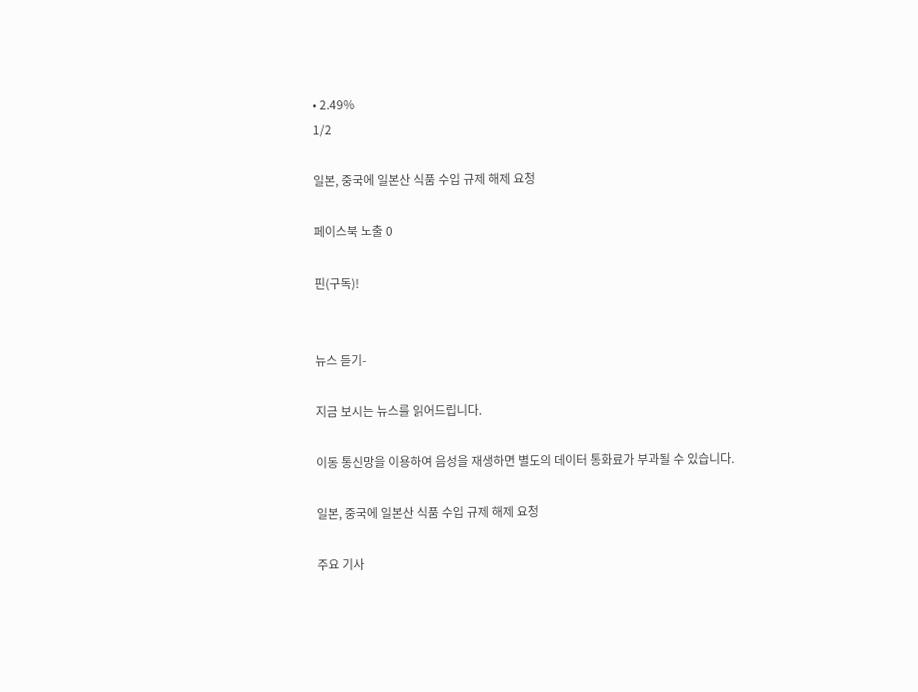• 2.49%
1/2

일본, 중국에 일본산 식품 수입 규제 해제 요청

페이스북 노출 0

핀(구독)!


뉴스 듣기-

지금 보시는 뉴스를 읽어드립니다.

이동 통신망을 이용하여 음성을 재생하면 별도의 데이터 통화료가 부과될 수 있습니다.

일본, 중국에 일본산 식품 수입 규제 해제 요청

주요 기사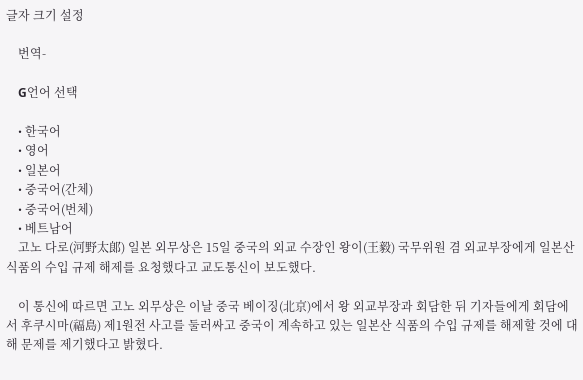글자 크기 설정

    번역-

    G언어 선택

    • 한국어
    • 영어
    • 일본어
    • 중국어(간체)
    • 중국어(번체)
    • 베트남어
    고노 다로(河野太郞) 일본 외무상은 15일 중국의 외교 수장인 왕이(王毅) 국무위원 겸 외교부장에게 일본산 식품의 수입 규제 해제를 요청했다고 교도통신이 보도했다.

    이 통신에 따르면 고노 외무상은 이날 중국 베이징(北京)에서 왕 외교부장과 회담한 뒤 기자들에게 회담에서 후쿠시마(福島) 제1원전 사고를 둘러싸고 중국이 계속하고 있는 일본산 식품의 수입 규제를 해제할 것에 대해 문제를 제기했다고 밝혔다.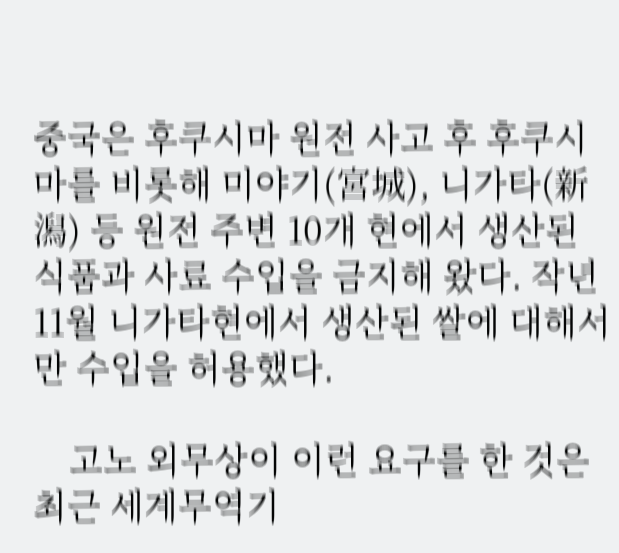중국은 후쿠시마 원전 사고 후 후쿠시마를 비롯해 미야기(宮城), 니가타(新潟) 등 원전 주변 10개 현에서 생산된 식품과 사료 수입을 금지해 왔다. 작년 11월 니가타현에서 생산된 쌀에 대해서만 수입을 허용했다.

    고노 외무상이 이런 요구를 한 것은 최근 세계무역기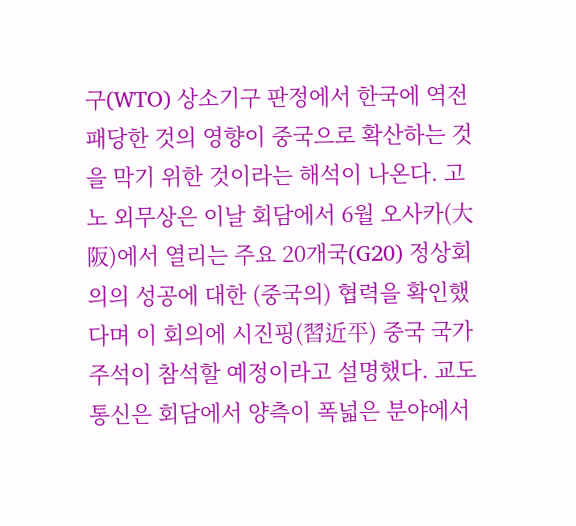구(WTO) 상소기구 판정에서 한국에 역전패당한 것의 영향이 중국으로 확산하는 것을 막기 위한 것이라는 해석이 나온다. 고노 외무상은 이날 회담에서 6월 오사카(大阪)에서 열리는 주요 20개국(G20) 정상회의의 성공에 대한 (중국의) 협력을 확인했다며 이 회의에 시진핑(習近平) 중국 국가주석이 참석할 예정이라고 설명했다. 교도통신은 회담에서 양측이 폭넓은 분야에서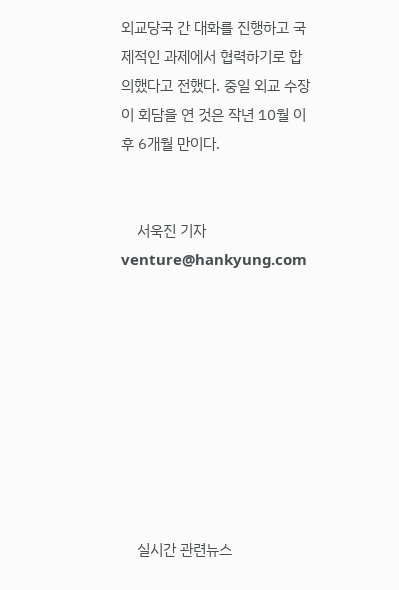외교당국 간 대화를 진행하고 국제적인 과제에서 협력하기로 합의했다고 전했다. 중일 외교 수장이 회담을 연 것은 작년 10월 이후 6개월 만이다.


    서욱진 기자 venture@hankyung.com









    실시간 관련뉴스